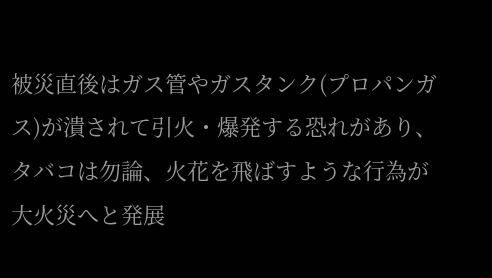被災直後はガス管やガスタンク(プロパンガス)が潰されて引火・爆発する恐れがあり、タバコは勿論、火花を飛ばすような行為が大火災へと発展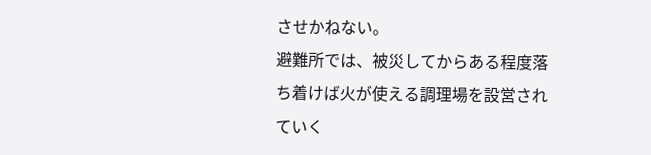させかねない。
避難所では、被災してからある程度落ち着けば火が使える調理場を設営されていく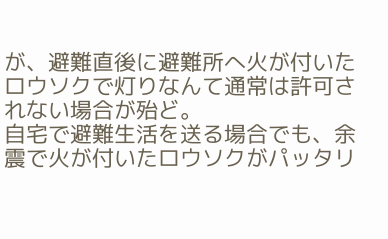が、避難直後に避難所へ火が付いたロウソクで灯りなんて通常は許可されない場合が殆ど。
自宅で避難生活を送る場合でも、余震で火が付いたロウソクがパッタリ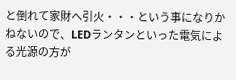と倒れて家財へ引火・・・という事になりかねないので、LEDランタンといった電気による光源の方が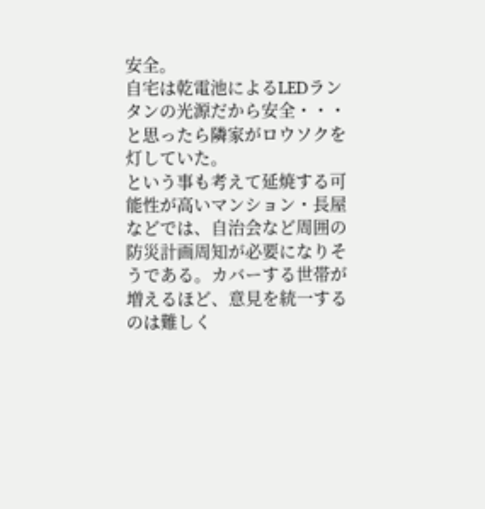安全。
自宅は乾電池によるLEDランタンの光源だから安全・・・と思ったら隣家がロウソクを灯していた。
という事も考えて延焼する可能性が高いマンション・長屋などでは、自治会など周囲の防災計画周知が必要になりそうである。カバーする世帯が増えるほど、意見を統一するのは難しく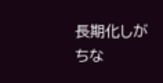長期化しがちな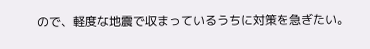ので、軽度な地震で収まっているうちに対策を急ぎたい。